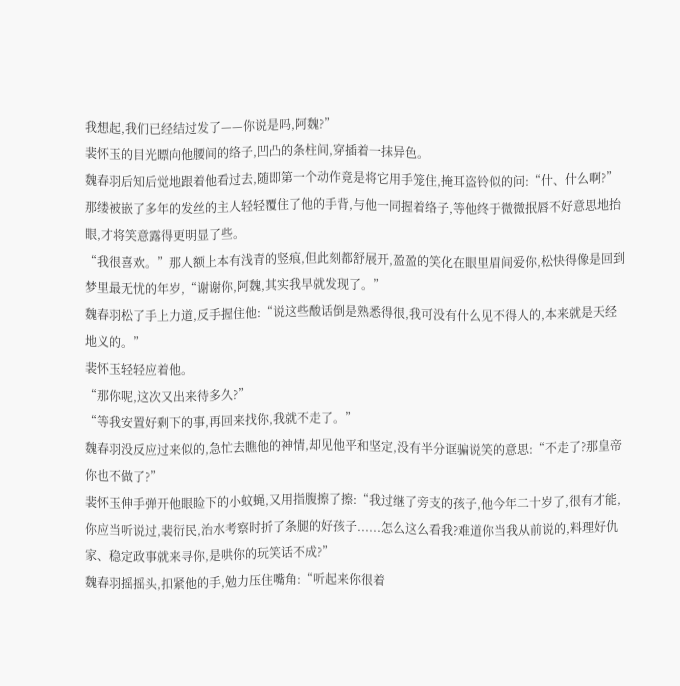我想起,我们已经结过发了——你说是吗,阿魏?”
裴怀玉的目光瞟向他腰间的络子,凹凸的条柱间,穿插着一抹异色。
魏春羽后知后觉地跟着他看过去,随即第一个动作竟是将它用手笼住,掩耳盗铃似的问:“什、什么啊?”
那缕被嵌了多年的发丝的主人轻轻覆住了他的手背,与他一同握着络子,等他终于微微抿唇不好意思地抬眼,才将笑意露得更明显了些。
“我很喜欢。”那人额上本有浅青的竖痕,但此刻都舒展开,盈盈的笑化在眼里眉间爱你,松快得像是回到梦里最无忧的年岁,“谢谢你,阿魏,其实我早就发现了。”
魏春羽松了手上力道,反手握住他:“说这些酸话倒是熟悉得很,我可没有什么见不得人的,本来就是天经地义的。”
裴怀玉轻轻应着他。
“那你呢,这次又出来待多久?”
“等我安置好剩下的事,再回来找你,我就不走了。”
魏春羽没反应过来似的,急忙去瞧他的神情,却见他平和坚定,没有半分诓骗说笑的意思:“不走了?那皇帝你也不做了?”
裴怀玉伸手弹开他眼睑下的小蚊蝇,又用指腹擦了擦:“我过继了旁支的孩子,他今年二十岁了,很有才能,你应当听说过,裴衍民,治水考察时折了条腿的好孩子......怎么这么看我?难道你当我从前说的,料理好仇家、稳定政事就来寻你,是哄你的玩笑话不成?”
魏春羽摇摇头,扣紧他的手,勉力压住嘴角:“听起来你很着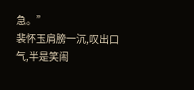急。”
裴怀玉肩膀一沉,叹出口气,半是笑闹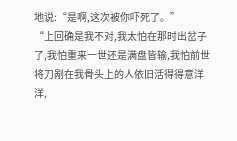地说:“是啊,这次被你吓死了。”
“上回确是我不对,我太怕在那时出岔子了,我怕重来一世还是满盘皆输,我怕前世将刀剐在我骨头上的人依旧活得得意洋洋,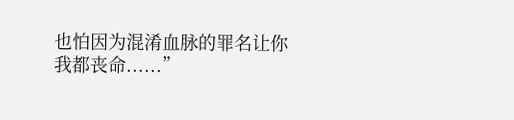也怕因为混淆血脉的罪名让你我都丧命......”